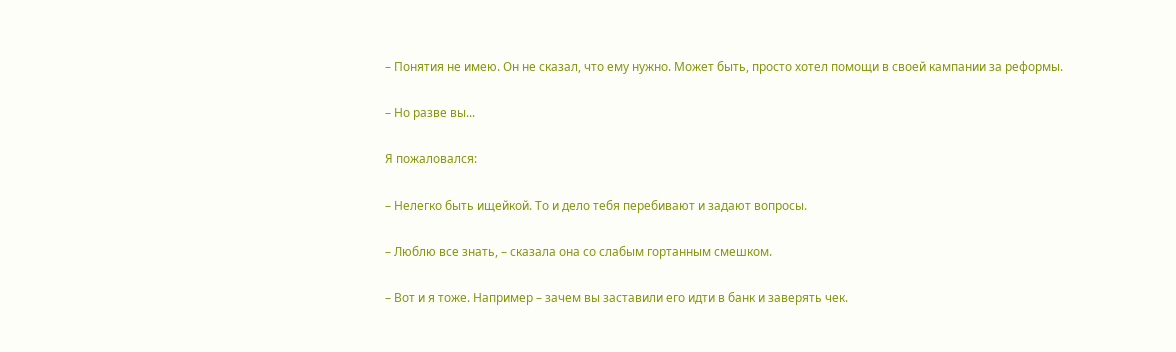– Понятия не имею. Он не сказал, что ему нужно. Может быть, просто хотел помощи в своей кампании за реформы.

– Но разве вы...

Я пожаловался:

– Нелегко быть ищейкой. То и дело тебя перебивают и задают вопросы.

– Люблю все знать, – сказала она со слабым гортанным смешком.

– Вот и я тоже. Например – зачем вы заставили его идти в банк и заверять чек.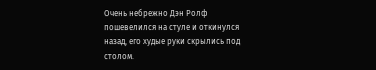Очень небрежно Дэн Ролф пошевелился на стуле и откинулся назад, его худые руки скрылись под столом.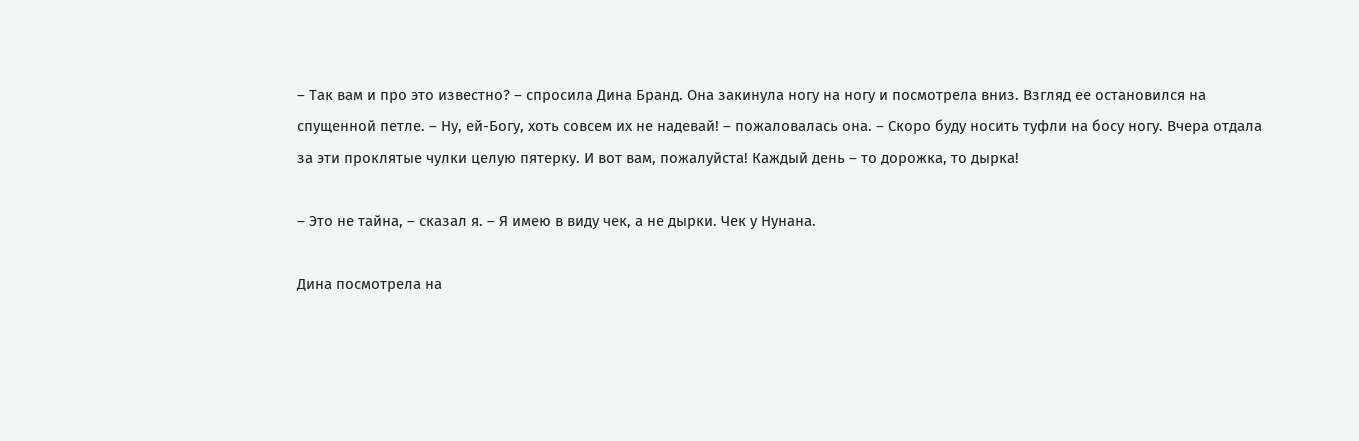– Так вам и про это известно? – спросила Дина Бранд. Она закинула ногу на ногу и посмотрела вниз. Взгляд ее остановился на спущенной петле. – Ну, ей-Богу, хоть совсем их не надевай! – пожаловалась она. – Скоро буду носить туфли на босу ногу. Вчера отдала за эти проклятые чулки целую пятерку. И вот вам, пожалуйста! Каждый день – то дорожка, то дырка!

– Это не тайна, – сказал я. – Я имею в виду чек, а не дырки. Чек у Нунана.

Дина посмотрела на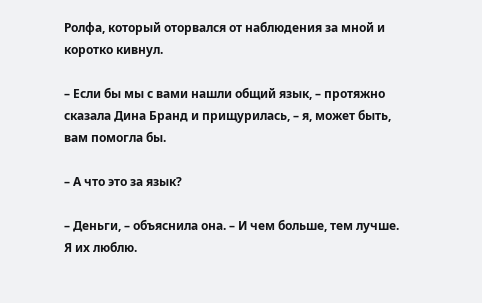Ролфа, который оторвался от наблюдения за мной и коротко кивнул.

– Если бы мы с вами нашли общий язык, – протяжно сказала Дина Бранд и прищурилась, – я, может быть, вам помогла бы.

– А что это за язык?

– Деньги, – объяснила она. – И чем больше, тем лучше. Я их люблю.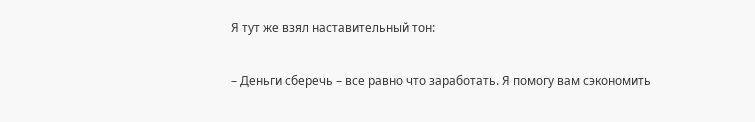Я тут же взял наставительный тон:

– Деньги сберечь – все равно что заработать. Я помогу вам сэкономить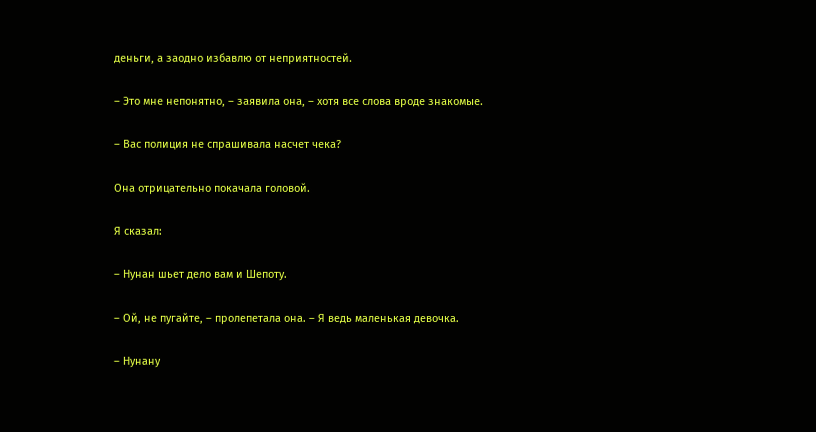деньги, а заодно избавлю от неприятностей.

– Это мне непонятно, – заявила она, – хотя все слова вроде знакомые.

– Вас полиция не спрашивала насчет чека?

Она отрицательно покачала головой.

Я сказал:

– Нунан шьет дело вам и Шепоту.

– Ой, не пугайте, – пролепетала она. – Я ведь маленькая девочка.

– Нунану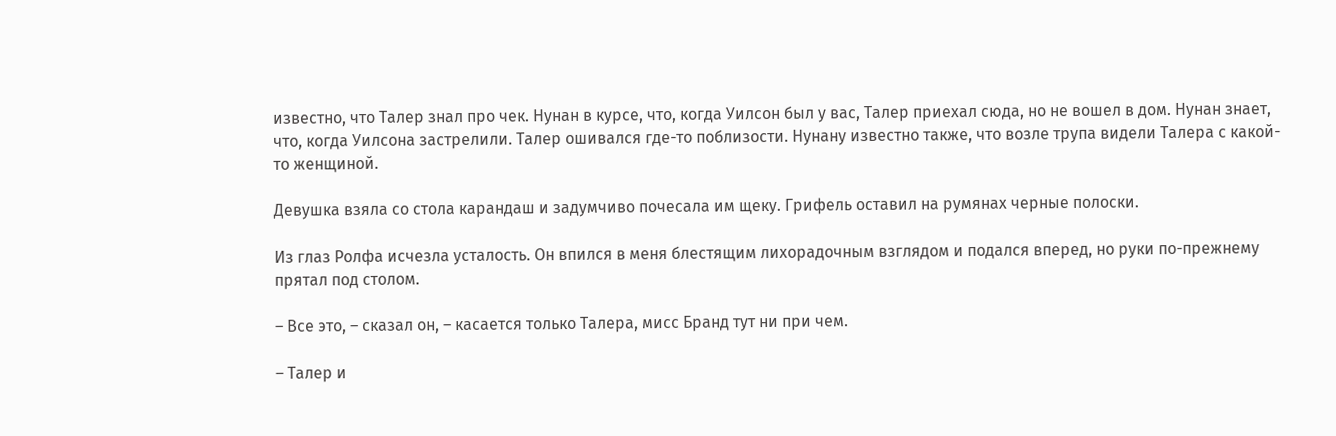известно, что Талер знал про чек. Нунан в курсе, что, когда Уилсон был у вас, Талер приехал сюда, но не вошел в дом. Нунан знает, что, когда Уилсона застрелили. Талер ошивался где-то поблизости. Нунану известно также, что возле трупа видели Талера с какой-то женщиной.

Девушка взяла со стола карандаш и задумчиво почесала им щеку. Грифель оставил на румянах черные полоски.

Из глаз Ролфа исчезла усталость. Он впился в меня блестящим лихорадочным взглядом и подался вперед, но руки по-прежнему прятал под столом.

– Все это, – сказал он, – касается только Талера, мисс Бранд тут ни при чем.

– Талер и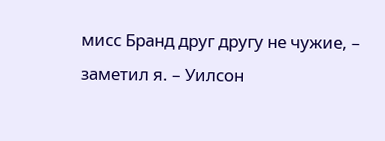мисс Бранд друг другу не чужие, – заметил я. – Уилсон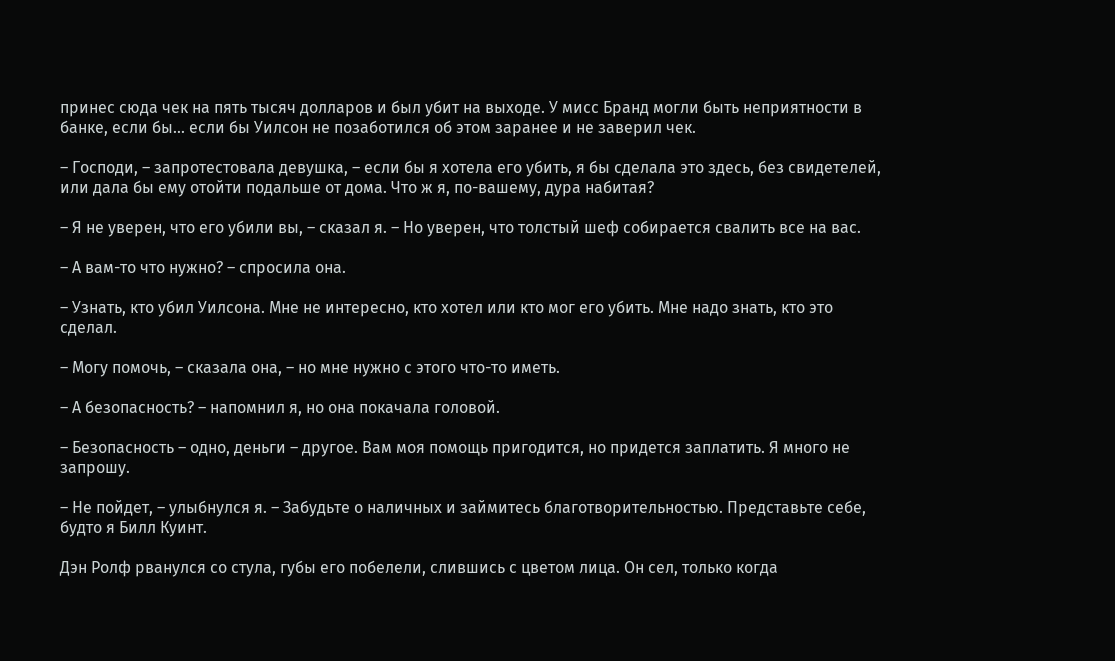принес сюда чек на пять тысяч долларов и был убит на выходе. У мисс Бранд могли быть неприятности в банке, если бы... если бы Уилсон не позаботился об этом заранее и не заверил чек.

– Господи, – запротестовала девушка, – если бы я хотела его убить, я бы сделала это здесь, без свидетелей, или дала бы ему отойти подальше от дома. Что ж я, по-вашему, дура набитая?

– Я не уверен, что его убили вы, – сказал я. – Но уверен, что толстый шеф собирается свалить все на вас.

– А вам-то что нужно? – спросила она.

– Узнать, кто убил Уилсона. Мне не интересно, кто хотел или кто мог его убить. Мне надо знать, кто это сделал.

– Могу помочь, – сказала она, – но мне нужно с этого что-то иметь.

– А безопасность? – напомнил я, но она покачала головой.

– Безопасность – одно, деньги – другое. Вам моя помощь пригодится, но придется заплатить. Я много не запрошу.

– Не пойдет, – улыбнулся я. – Забудьте о наличных и займитесь благотворительностью. Представьте себе, будто я Билл Куинт.

Дэн Ролф рванулся со стула, губы его побелели, слившись с цветом лица. Он сел, только когда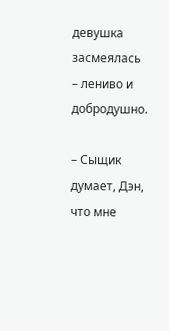девушка засмеялась – лениво и добродушно.

– Сыщик думает, Дэн, что мне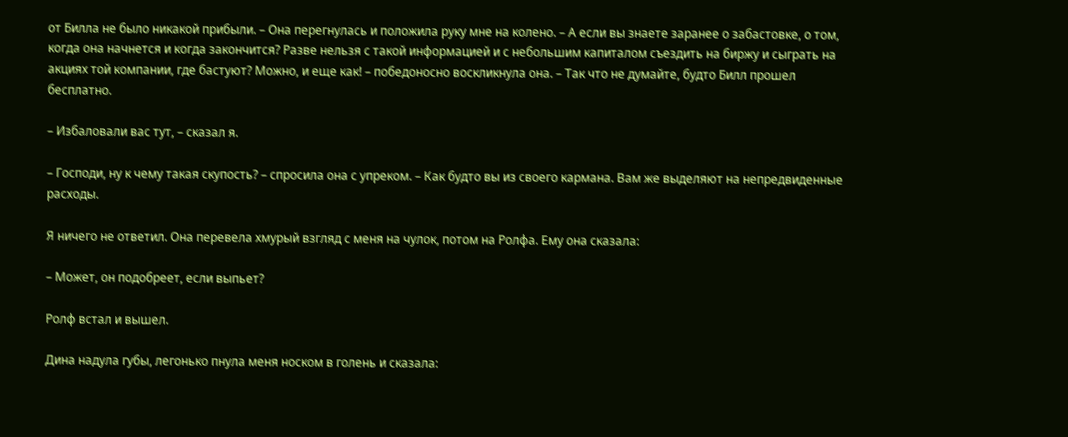от Билла не было никакой прибыли. – Она перегнулась и положила руку мне на колено. – А если вы знаете заранее о забастовке, о том, когда она начнется и когда закончится? Разве нельзя с такой информацией и с небольшим капиталом съездить на биржу и сыграть на акциях той компании, где бастуют? Можно, и еще как! – победоносно воскликнула она. – Так что не думайте, будто Билл прошел бесплатно.

– Избаловали вас тут, – сказал я.

– Господи, ну к чему такая скупость? – спросила она с упреком. – Как будто вы из своего кармана. Вам же выделяют на непредвиденные расходы.

Я ничего не ответил. Она перевела хмурый взгляд с меня на чулок, потом на Ролфа. Ему она сказала:

– Может, он подобреет, если выпьет?

Ролф встал и вышел.

Дина надула губы, легонько пнула меня носком в голень и сказала: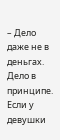– Дело даже не в деньгах. Дело в принципе. Если у девушки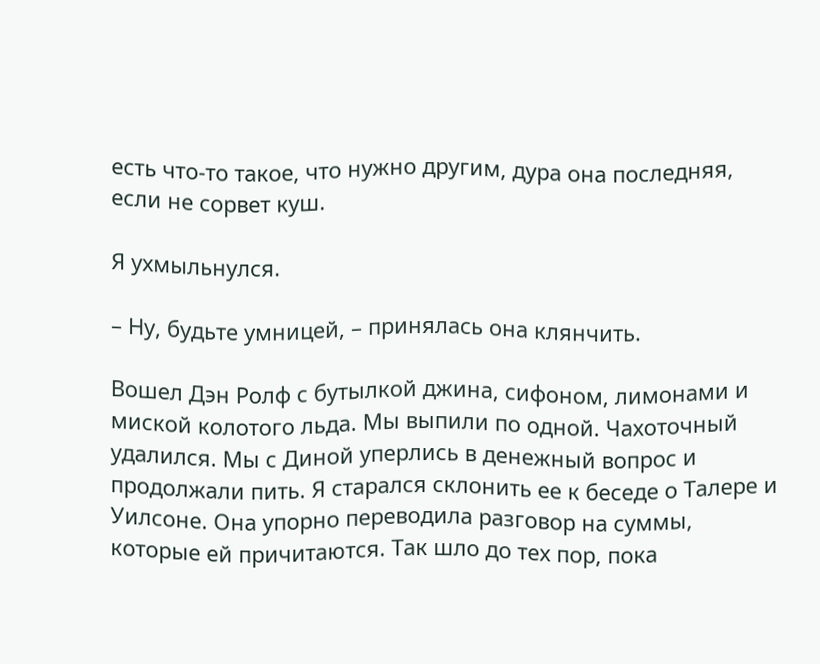есть что-то такое, что нужно другим, дура она последняя, если не сорвет куш.

Я ухмыльнулся.

– Ну, будьте умницей, – принялась она клянчить.

Вошел Дэн Ролф с бутылкой джина, сифоном, лимонами и миской колотого льда. Мы выпили по одной. Чахоточный удалился. Мы с Диной уперлись в денежный вопрос и продолжали пить. Я старался склонить ее к беседе о Талере и Уилсоне. Она упорно переводила разговор на суммы, которые ей причитаются. Так шло до тех пор, пока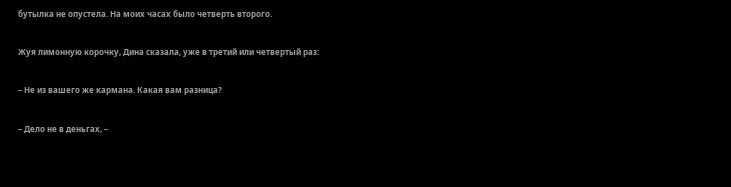бутылка не опустела. На моих часах было четверть второго.

Жуя лимонную корочку, Дина сказала, уже в третий или четвертый раз:

– Не из вашего же кармана. Какая вам разница?

– Дело не в деньгах, –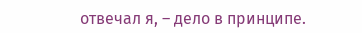отвечал я, – дело в принципе.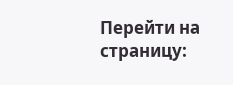Перейти на страницу: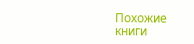Похожие книги